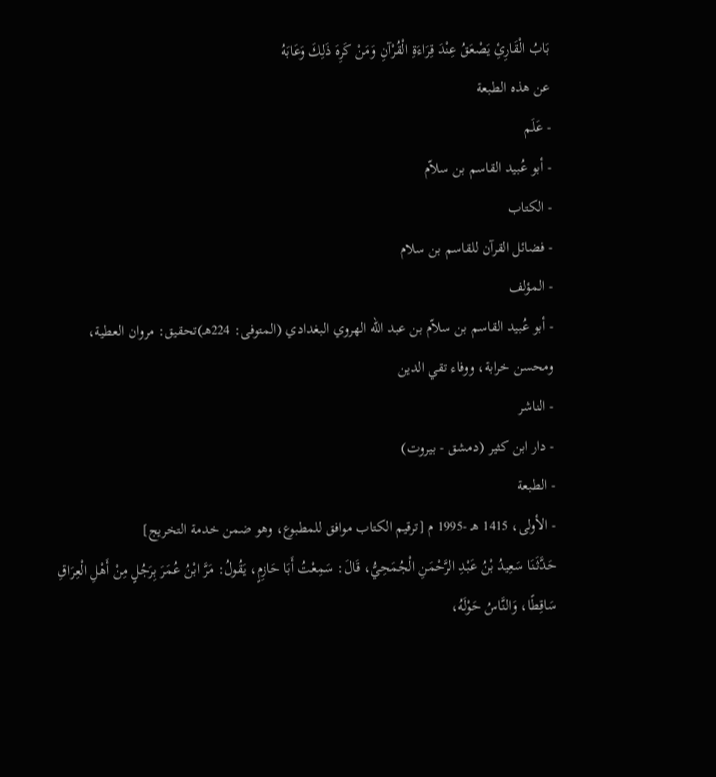بَابُ الْقَارِئِ يَصْعَقُ عِنْدَ قِرَاءَةِ الْقُرْآنِ وَمَنْ كَرِهَ ذَلِكَ وَعَابَهُ
عن هذه الطبعة
- عَلَم
- أبو عُبيد القاسم بن سلاّم
- الكتاب
- فضائل القرآن للقاسم بن سلام
- المؤلف
- أبو عُبيد القاسم بن سلاّم بن عبد الله الهروي البغدادي (المتوفى: 224هـ)تحقيق: مروان العطية، ومحسن خرابة، ووفاء تقي الدين
- الناشر
- دار ابن كثير (دمشق - بيروت)
- الطبعة
- الأولى، 1415 هـ -1995 م [ترقيم الكتاب موافق للمطبوع، وهو ضمن خدمة التخريج]
حَدَّثَنَا سَعِيدُ بْنُ عَبْدِ الرَّحْمَنِ الْجُمَحِيُّ، قَالَ: سَمِعْتُ أَبَا حَازِمٍ، يَقُولُ: مَرَّ ابْنُ عُمَرَ بِرَجُلٍ مِنْ أَهْلِ الْعِرَاقِ سَاقِطًا، وَالنَّاسُ حَوْلَهُ،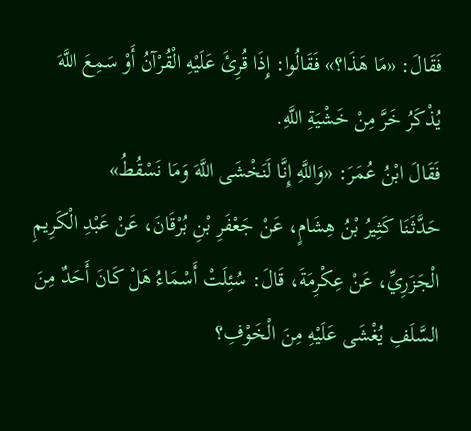فَقَالَ: «مَا هَذَا؟» فَقَالُوا: إِذَا قُرِئَ عَلَيْهِ الْقُرْآنُ أَوْ سَمِعَ اللَّهَ يُذْكَرُ خَرَّ مِنْ خَشْيَةِ اللَّهِ.
فَقَالَ ابْنُ عُمَرَ: «وَاللَّهِ إِنَّا لَنَخْشَى اللَّهَ وَمَا نَسْقُطُ»
حَدَّثَنَا كَثِيرُ بْنُ هِشَامٍ، عَنْ جَعْفَرِ بْنِ بُرْقَانَ، عَنْ عَبْدِ الْكَرِيمِ الْجَزَرِيِّ، عَنْ عِكْرِمَةَ، قَالَ: سُئِلَتْ أَسْمَاءُ هَلْ كَانَ أَحَدٌ مِنَ السَّلَفِ يُغْشَى عَلَيْهِ مِنَ الْخَوْفِ؟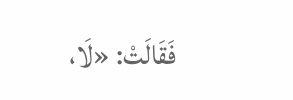فَقَالَتْ: «لَا،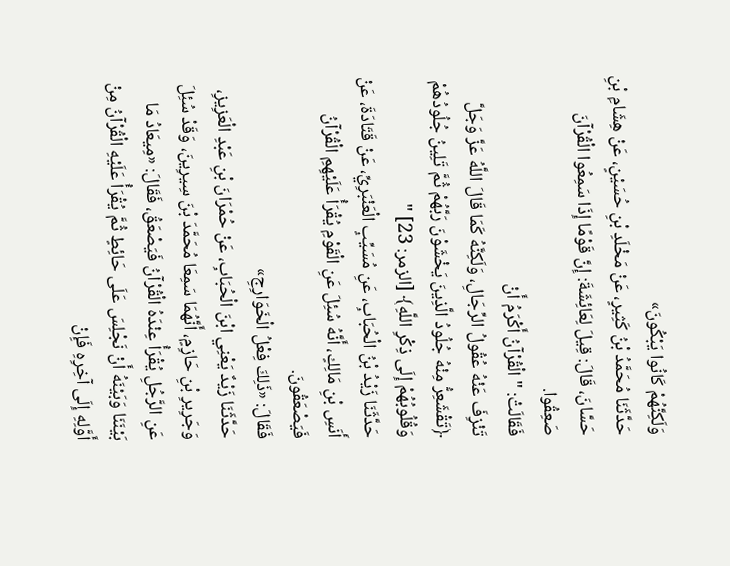وَلَكِنَّهُمْ كَانُوا يَبْكُونَ»
حَدَّثَنَا مُحَمَّدُ بْنُ كَثِيرٍ، عَنْ مَخْلَدِ بْنِ حُسَيْنٍ، عَنْ هِشَامِ بْنِ حَسَّانَ، قَالَ: قِيلَ لِعَائِشَةَ: إِنَّ قَوْمًا إِذَا سَمِعُوا الْقُرْآنَ صَعِقُوا.
فَقَالَتْ: " الْقُرْآنُ أَكْرَمُ أَنْ
تَنْزِفَ عَنْهُ عُقُولُ الرِّجَالِ، وَلَكِنَّهُ كَمَا قَالَ اللَّهُ عَزَّ وَجَلَّ ﴿تَقْشَعِرُّ مِنْهُ جُلُودُ الَّذِينَ يَخْشَوْنَ رَبَّهُمْ ثُمَّ تَلِينُ جُلُودُهُمْ وَقُلُوبُهُمْ إِلَى ذِكْرِ اللَّهِ﴾ [الزمر: 23] "
حَدَّثَنَا زَيْدُ بْنُ الْحُبَابِ، عَنِ مُسَيِّبٍ الْعَنْبَرِيِّ، عَنْ قَتَادَةَ، عَنْ أَنَسِ بْنِ مَالِكٍ، أَنَّهُ سُئِلَ عَنِ الْقَوْمِ يُقْرَأُ عَلَيْهِمِ الْقُرْآنُ فَيَصْعَقُونَ.
فَقَالَ: «ذَلِكَ فِعْلُ الْخَوَارِجِ»
حَدَّثَنَا زَيْدٌ يَعْنِي ابْنَ الْحُبَابِ، عَنْ حُمْرَانَ بْنِ عَبْدِ الْعَزِيزِ، وَجَرِيرِ بْنِ حَازِمٍ، أَنَّهُمَا سَمِعَا مُحَمَّدَ بْنَ سِيرِينَ، وَقَدْ سُئِلَ عَنِ الرَّجُلِ يُقْرَأُ عِنْدَهُ الْقُرْآنُ فَيَصْعَقُ، فَقَالَ: «مِيعَادُ مَا بَيْنَنَا وَبَيْنَهُ أَنْ نَجْلِسَ عَلَى حَائِطٍ ثُمَّ يُقْرَأُ عَلَيْهِ الْقُرْآنُ مِنْ أَوَّلِهِ إِلَى آخِرِهِ فَإِنْ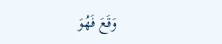وَقَعَ فَهُوَ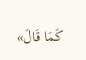كَمَا قَالَ»